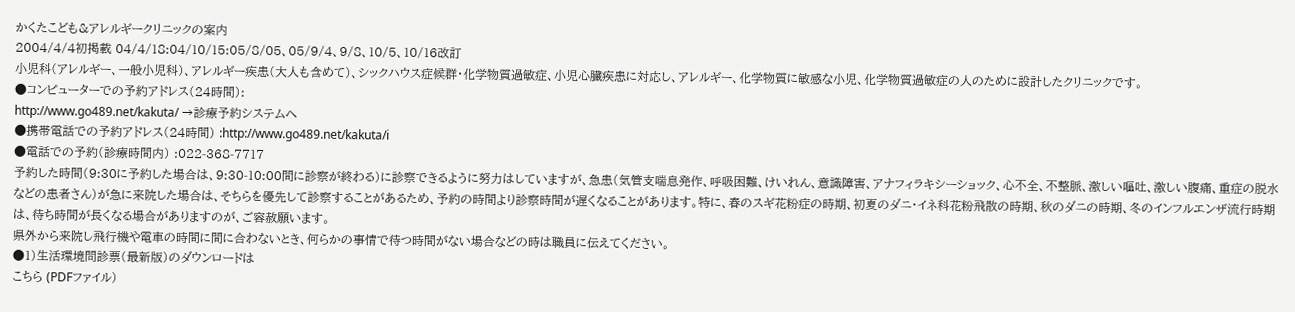かくたこども&アレルギークリニックの案内
2004/4/4初掲載 04/4/18:04/10/15:05/8/05、05/9/4、9/8、10/5、10/16改訂
小児科(アレルギー、一般小児科)、アレルギー疾患(大人も含めて)、シックハウス症候群・化学物質過敏症、小児心臓疾患に対応し、アレルギー、化学物質に敏感な小児、化学物質過敏症の人のために設計したクリニックです。
●コンピューターでの予約アドレス(24時間):
http://www.go489.net/kakuta/ →診療予約システムへ
●携帯電話での予約アドレス(24時間) :http://www.go489.net/kakuta/i
●電話での予約(診療時間内) :022-368-7717
予約した時間(9:30に予約した場合は、9:30-10:00間に診察が終わる)に診察できるように努力はしていますが、急患(気管支喘息発作、呼吸困難、けいれん、意識障害、アナフィラキシーショック、心不全、不整脈、激しい嘔吐、激しい腹痛、重症の脱水などの患者さん)が急に来院した場合は、そちらを優先して診察することがあるため、予約の時間より診察時間が遅くなることがあります。特に、春のスギ花粉症の時期、初夏のダニ・イネ科花粉飛散の時期、秋のダニの時期、冬のインフルエンザ流行時期は、待ち時間が長くなる場合がありますのが、ご容赦願います。
県外から来院し飛行機や電車の時間に間に合わないとき、何らかの事情で待つ時間がない場合などの時は職員に伝えてください。
●1)生活環境問診票(最新版)のダウンロードは
こちら (PDFファイル)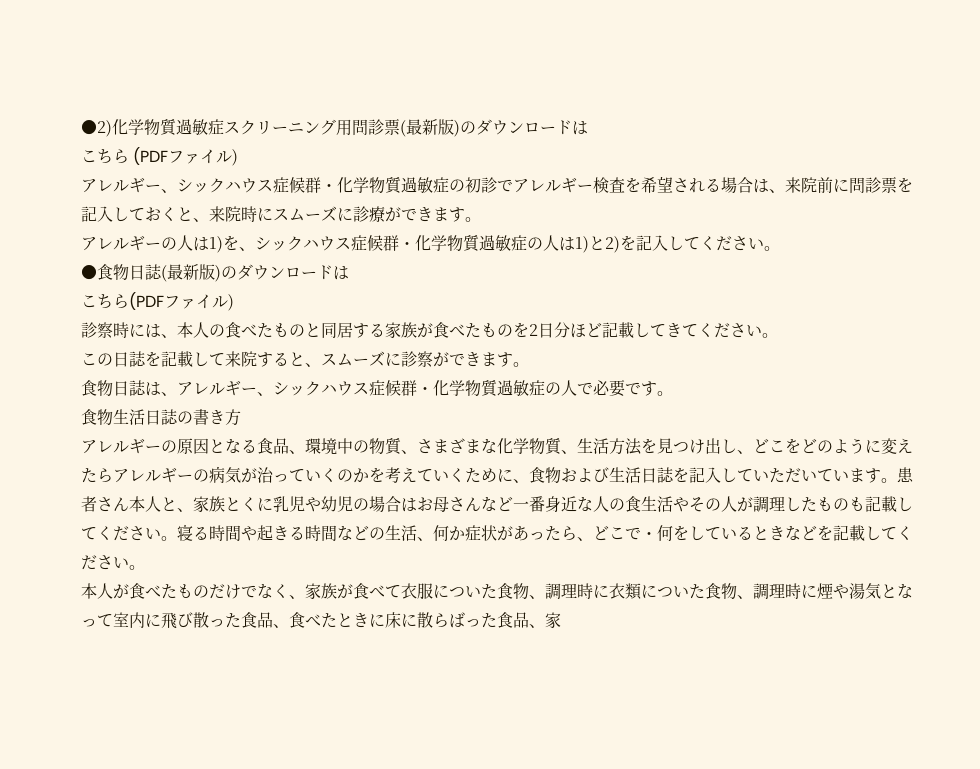●2)化学物質過敏症スクリーニング用問診票(最新版)のダウンロードは
こちら (PDFファイル)
アレルギー、シックハウス症候群・化学物質過敏症の初診でアレルギー検査を希望される場合は、来院前に問診票を記入しておくと、来院時にスムーズに診療ができます。
アレルギーの人は1)を、シックハウス症候群・化学物質過敏症の人は1)と2)を記入してください。
●食物日誌(最新版)のダウンロードは
こちら(PDFファイル)
診察時には、本人の食べたものと同居する家族が食べたものを2日分ほど記載してきてください。
この日誌を記載して来院すると、スムーズに診察ができます。
食物日誌は、アレルギー、シックハウス症候群・化学物質過敏症の人で必要です。
食物生活日誌の書き方
アレルギーの原因となる食品、環境中の物質、さまざまな化学物質、生活方法を見つけ出し、どこをどのように変えたらアレルギーの病気が治っていくのかを考えていくために、食物および生活日誌を記入していただいています。患者さん本人と、家族とくに乳児や幼児の場合はお母さんなど一番身近な人の食生活やその人が調理したものも記載してください。寝る時間や起きる時間などの生活、何か症状があったら、どこで・何をしているときなどを記載してください。
本人が食べたものだけでなく、家族が食べて衣服についた食物、調理時に衣類についた食物、調理時に煙や湯気となって室内に飛び散った食品、食べたときに床に散らばった食品、家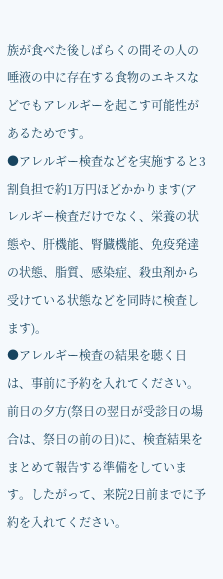族が食べた後しばらくの間その人の唾液の中に存在する食物のエキスなどでもアレルギーを起こす可能性があるためです。
●アレルギー検査などを実施すると3割負担で約1万円ほどかかります(アレルギー検査だけでなく、栄養の状態や、肝機能、腎臓機能、免疫発達の状態、脂質、感染症、殺虫剤から受けている状態などを同時に検査します)。
●アレルギー検査の結果を聴く日は、事前に予約を入れてください。前日の夕方(祭日の翌日が受診日の場合は、祭日の前の日)に、検査結果をまとめて報告する準備をしています。したがって、来院2日前までに予約を入れてください。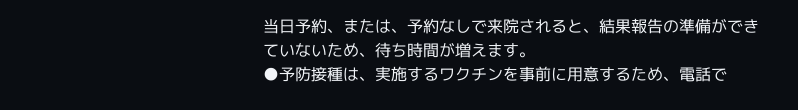当日予約、または、予約なしで来院されると、結果報告の準備ができていないため、待ち時間が増えます。
●予防接種は、実施するワクチンを事前に用意するため、電話で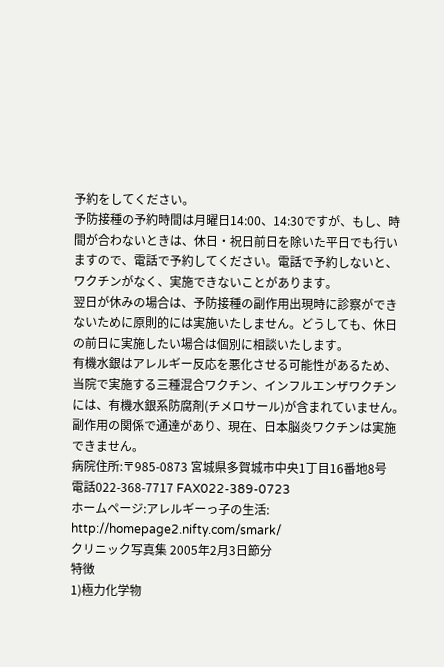予約をしてください。
予防接種の予約時間は月曜日14:00、14:30ですが、もし、時間が合わないときは、休日・祝日前日を除いた平日でも行いますので、電話で予約してください。電話で予約しないと、ワクチンがなく、実施できないことがあります。
翌日が休みの場合は、予防接種の副作用出現時に診察ができないために原則的には実施いたしません。どうしても、休日の前日に実施したい場合は個別に相談いたします。
有機水銀はアレルギー反応を悪化させる可能性があるため、当院で実施する三種混合ワクチン、インフルエンザワクチンには、有機水銀系防腐剤(チメロサール)が含まれていません。
副作用の関係で通達があり、現在、日本脳炎ワクチンは実施できません。
病院住所:〒985-0873 宮城県多賀城市中央1丁目16番地8号
電話022-368-7717 FAX022-389-0723
ホームページ:アレルギーっ子の生活: http://homepage2.nifty.com/smark/
クリニック写真集 2005年2月3日節分
特徴
1)極力化学物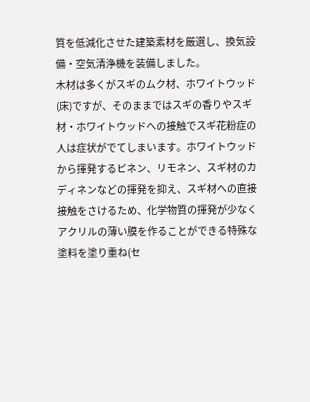質を低減化させた建築素材を厳選し、換気設備・空気清浄機を装備しました。
木材は多くがスギのムク材、ホワイトウッド(床)ですが、そのままではスギの香りやスギ材・ホワイトウッドへの接触でスギ花粉症の人は症状がでてしまいます。ホワイトウッドから揮発するピネン、リモネン、スギ材のカディネンなどの揮発を抑え、スギ材への直接接触をさけるため、化学物質の揮発が少なくアクリルの薄い膜を作ることができる特殊な塗料を塗り重ね(セ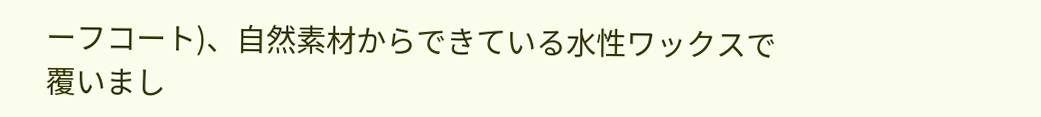ーフコート)、自然素材からできている水性ワックスで覆いまし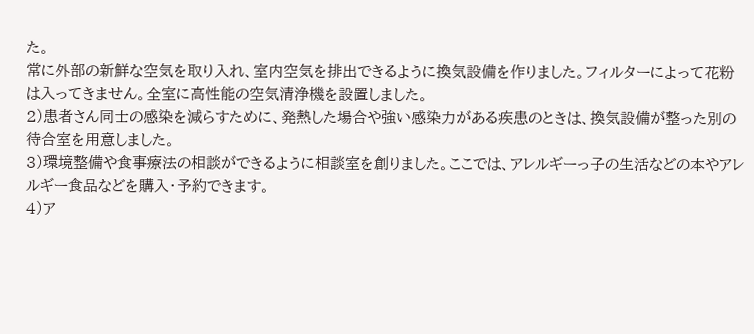た。
常に外部の新鮮な空気を取り入れ、室内空気を排出できるように換気設備を作りました。フィルターによって花粉は入ってきません。全室に高性能の空気清浄機を設置しました。
2)患者さん同士の感染を減らすために、発熱した場合や強い感染力がある疾患のときは、換気設備が整った別の待合室を用意しました。
3)環境整備や食事療法の相談ができるように相談室を創りました。ここでは、アレルギーっ子の生活などの本やアレルギー食品などを購入・予約できます。
4)ア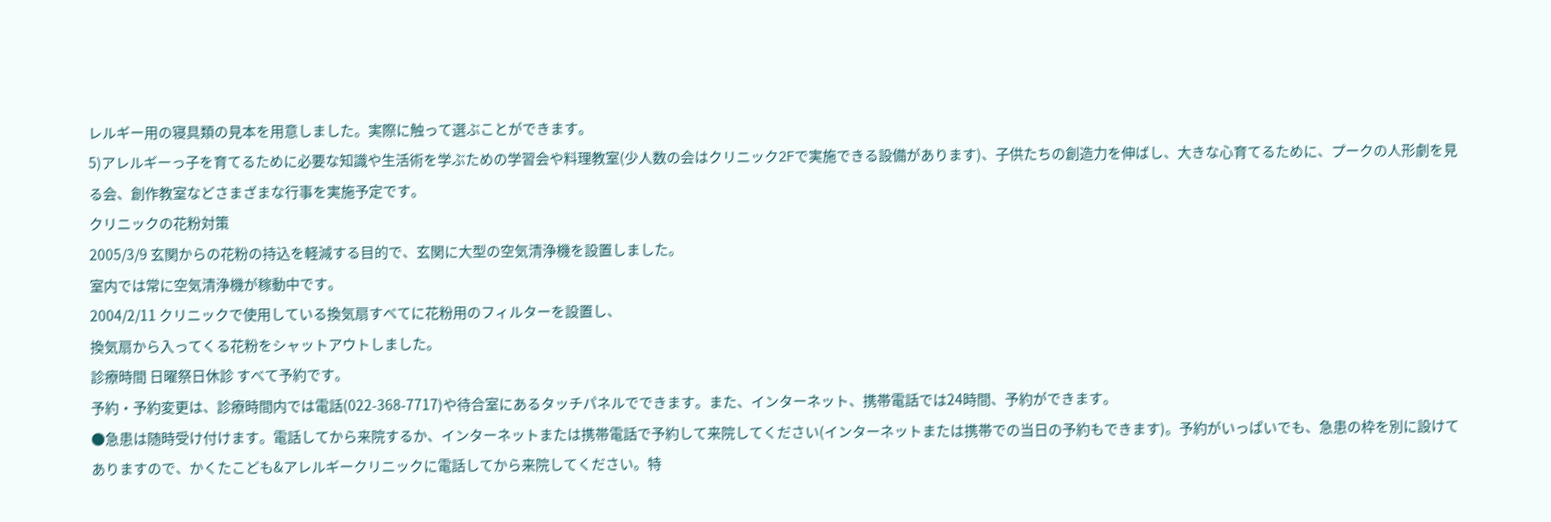レルギー用の寝具類の見本を用意しました。実際に触って選ぶことができます。
5)アレルギーっ子を育てるために必要な知識や生活術を学ぶための学習会や料理教室(少人数の会はクリニック2Fで実施できる設備があります)、子供たちの創造力を伸ばし、大きな心育てるために、プークの人形劇を見る会、創作教室などさまざまな行事を実施予定です。
クリニックの花粉対策
2005/3/9 玄関からの花粉の持込を軽減する目的で、玄関に大型の空気清浄機を設置しました。
室内では常に空気清浄機が稼動中です。
2004/2/11 クリニックで使用している換気扇すべてに花粉用のフィルターを設置し、
換気扇から入ってくる花粉をシャットアウトしました。
診療時間 日曜祭日休診 すべて予約です。
予約・予約変更は、診療時間内では電話(022-368-7717)や待合室にあるタッチパネルでできます。また、インターネット、携帯電話では24時間、予約ができます。
●急患は随時受け付けます。電話してから来院するか、インターネットまたは携帯電話で予約して来院してください(インターネットまたは携帯での当日の予約もできます)。予約がいっぱいでも、急患の枠を別に設けてありますので、かくたこども&アレルギークリニックに電話してから来院してください。特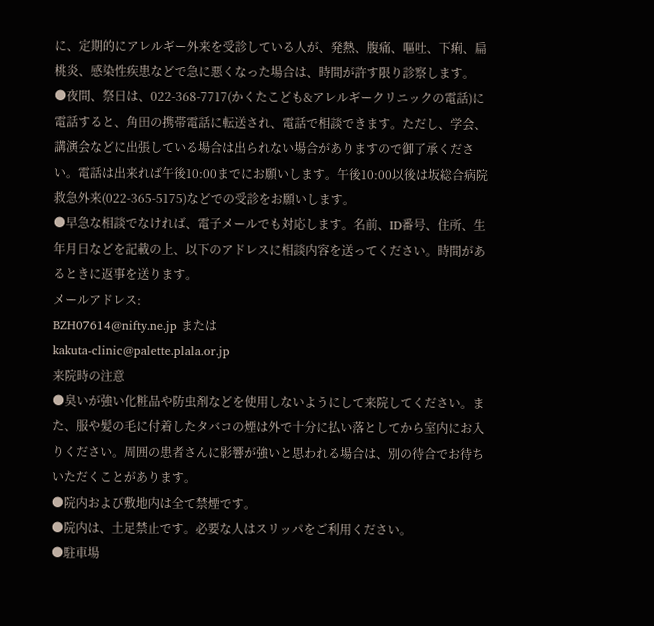に、定期的にアレルギー外来を受診している人が、発熱、腹痛、嘔吐、下痢、扁桃炎、感染性疾患などで急に悪くなった場合は、時間が許す限り診察します。
●夜間、祭日は、022-368-7717(かくたこども&アレルギークリニックの電話)に電話すると、角田の携帯電話に転送され、電話で相談できます。ただし、学会、講演会などに出張している場合は出られない場合がありますので御了承ください。電話は出来れば午後10:00までにお願いします。午後10:00以後は坂総合病院救急外来(022-365-5175)などでの受診をお願いします。
●早急な相談でなければ、電子メールでも対応します。名前、ID番号、住所、生年月日などを記載の上、以下のアドレスに相談内容を送ってください。時間があるときに返事を送ります。
メールアドレス:
BZH07614@nifty.ne.jp または
kakuta-clinic@palette.plala.or.jp
来院時の注意
●臭いが強い化粧品や防虫剤などを使用しないようにして来院してください。また、服や髪の毛に付着したタバコの煙は外で十分に払い落としてから室内にお入りください。周囲の患者さんに影響が強いと思われる場合は、別の待合でお待ちいただくことがあります。
●院内および敷地内は全て禁煙です。
●院内は、土足禁止です。必要な人はスリッパをご利用ください。
●駐車場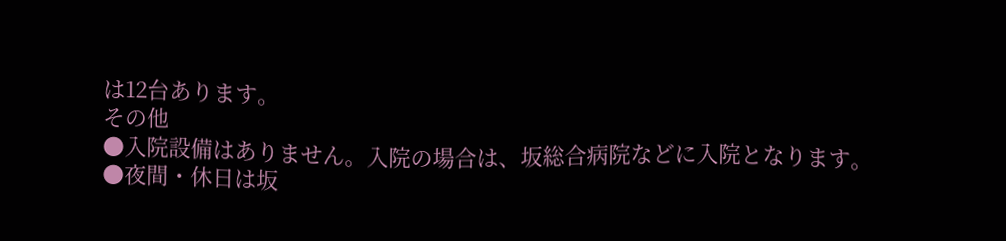は12台あります。
その他
●入院設備はありません。入院の場合は、坂総合病院などに入院となります。
●夜間・休日は坂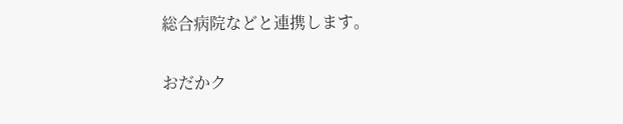総合病院などと連携します。

おだかク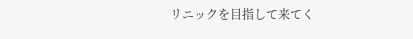リニックを目指して来てく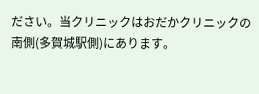ださい。当クリニックはおだかクリニックの南側(多賀城駅側)にあります。